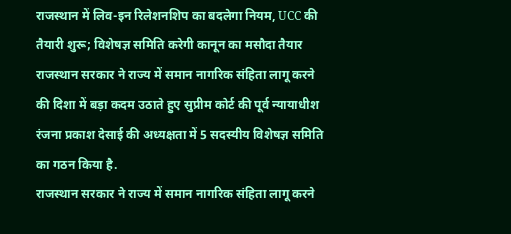राजस्थान में लिव-इन रिलेशनशिप का बदलेगा नियम, UCC की तैयारी शुरू; विशेषज्ञ समिति करेगी कानून का मसौदा तैयार
राजस्थान सरकार ने राज्य में समान नागरिक संहिता लागू करने की दिशा में बड़ा कदम उठाते हुए सुप्रीम कोर्ट की पूर्व न्यायाधीश रंजना प्रकाश देसाई की अध्यक्षता में 5 सदस्यीय विशेषज्ञ समिति का गठन किया है.
राजस्थान सरकार ने राज्य में समान नागरिक संहिता लागू करने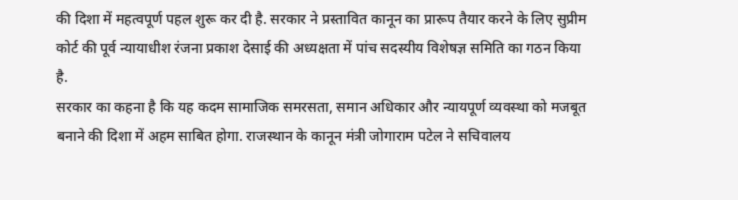की दिशा में महत्वपूर्ण पहल शुरू कर दी है. सरकार ने प्रस्तावित कानून का प्रारूप तैयार करने के लिए सुप्रीम कोर्ट की पूर्व न्यायाधीश रंजना प्रकाश देसाई की अध्यक्षता में पांच सदस्यीय विशेषज्ञ समिति का गठन किया है.
सरकार का कहना है कि यह कदम सामाजिक समरसता, समान अधिकार और न्यायपूर्ण व्यवस्था को मजबूत बनाने की दिशा में अहम साबित होगा. राजस्थान के कानून मंत्री जोगाराम पटेल ने सचिवालय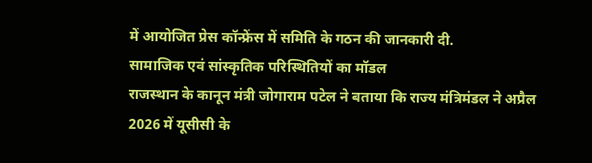में आयोजित प्रेस कॉन्फ्रेंस में समिति के गठन की जानकारी दी.
सामाजिक एवं सांस्कृतिक परिस्थितियों का मॉडल
राजस्थान के कानून मंत्री जोगाराम पटेल ने बताया कि राज्य मंत्रिमंडल ने अप्रैल 2026 में यूसीसी के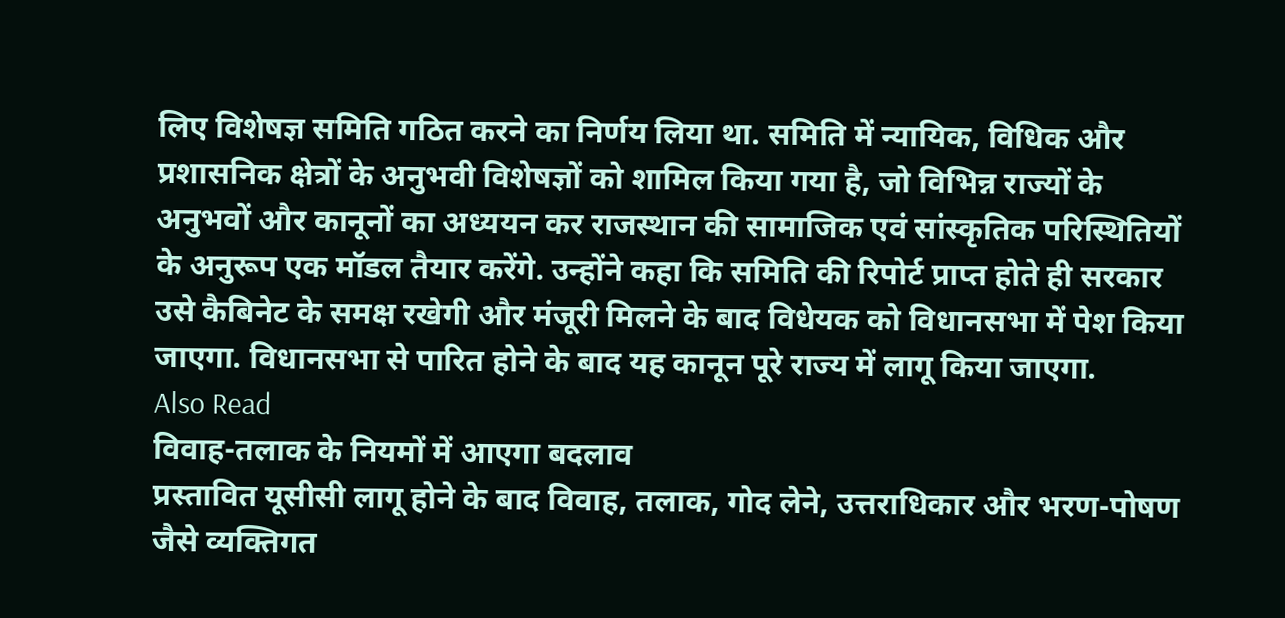लिए विशेषज्ञ समिति गठित करने का निर्णय लिया था. समिति में न्यायिक, विधिक और प्रशासनिक क्षेत्रों के अनुभवी विशेषज्ञों को शामिल किया गया है, जो विभिन्न राज्यों के अनुभवों और कानूनों का अध्ययन कर राजस्थान की सामाजिक एवं सांस्कृतिक परिस्थितियों के अनुरूप एक मॉडल तैयार करेंगे. उन्होंने कहा कि समिति की रिपोर्ट प्राप्त होते ही सरकार उसे कैबिनेट के समक्ष रखेगी और मंजूरी मिलने के बाद विधेयक को विधानसभा में पेश किया जाएगा. विधानसभा से पारित होने के बाद यह कानून पूरे राज्य में लागू किया जाएगा.
Also Read
विवाह-तलाक के नियमों में आएगा बदलाव
प्रस्तावित यूसीसी लागू होने के बाद विवाह, तलाक, गोद लेने, उत्तराधिकार और भरण-पोषण जैसे व्यक्तिगत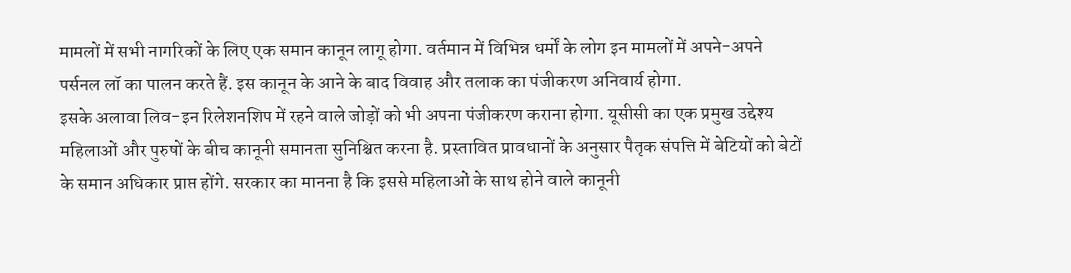मामलों में सभी नागरिकों के लिए एक समान कानून लागू होगा. वर्तमान में विभिन्न धर्मों के लोग इन मामलों में अपने-अपने पर्सनल लॉ का पालन करते हैं. इस कानून के आने के बाद विवाह और तलाक का पंजीकरण अनिवार्य होगा.
इसके अलावा लिव-इन रिलेशनशिप में रहने वाले जोड़ों को भी अपना पंजीकरण कराना होगा. यूसीसी का एक प्रमुख उद्देश्य महिलाओं और पुरुषों के बीच कानूनी समानता सुनिश्चित करना है. प्रस्तावित प्रावधानों के अनुसार पैतृक संपत्ति में बेटियों को बेटों के समान अधिकार प्राप्त होंगे. सरकार का मानना है कि इससे महिलाओं के साथ होने वाले कानूनी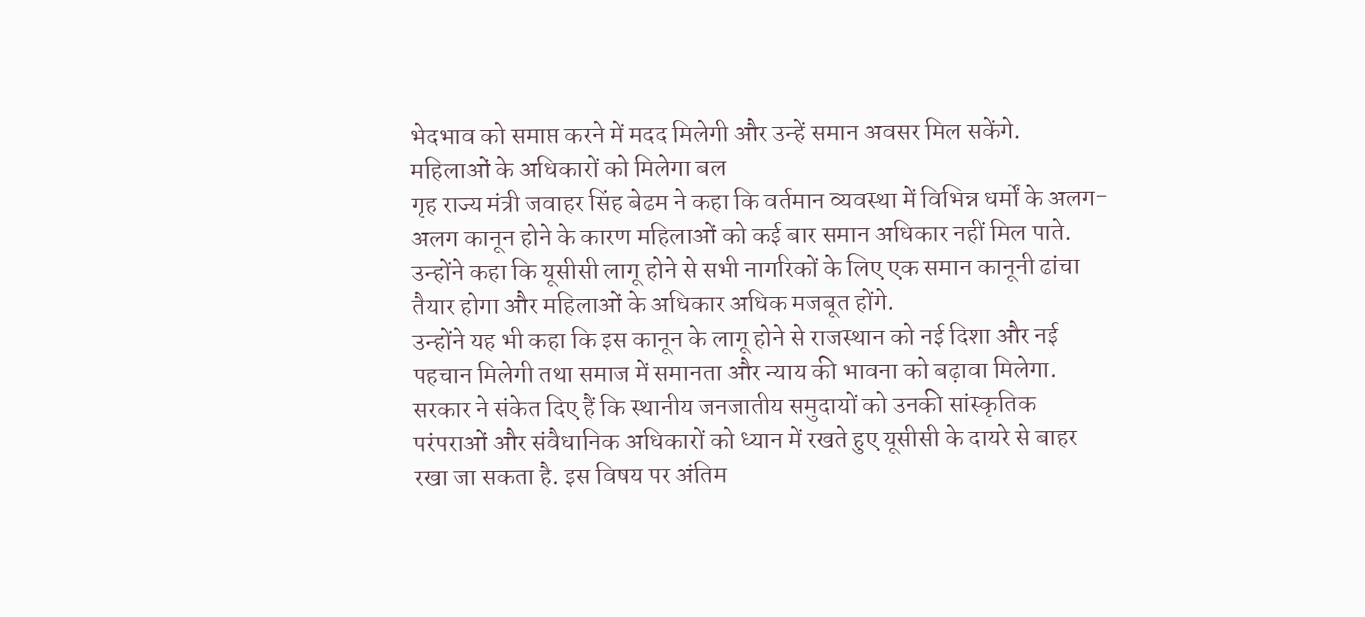भेदभाव को समाप्त करने में मदद मिलेगी और उन्हें समान अवसर मिल सकेंगे.
महिलाओं के अधिकारों को मिलेगा बल
गृह राज्य मंत्री जवाहर सिंह बेढम ने कहा कि वर्तमान व्यवस्था में विभिन्न धर्मों के अलग-अलग कानून होने के कारण महिलाओं को कई बार समान अधिकार नहीं मिल पाते. उन्होंने कहा कि यूसीसी लागू होने से सभी नागरिकों के लिए एक समान कानूनी ढांचा तैयार होगा और महिलाओं के अधिकार अधिक मजबूत होंगे.
उन्होंने यह भी कहा कि इस कानून के लागू होने से राजस्थान को नई दिशा और नई पहचान मिलेगी तथा समाज में समानता और न्याय की भावना को बढ़ावा मिलेगा. सरकार ने संकेत दिए हैं कि स्थानीय जनजातीय समुदायों को उनकी सांस्कृतिक परंपराओं और संवैधानिक अधिकारों को ध्यान में रखते हुए यूसीसी के दायरे से बाहर रखा जा सकता है. इस विषय पर अंतिम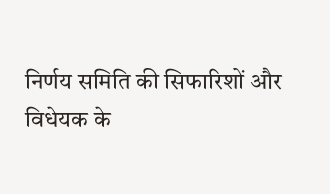निर्णय समिति की सिफारिशों और विधेयक के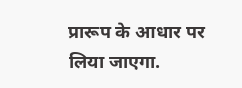प्रारूप के आधार पर लिया जाएगा.